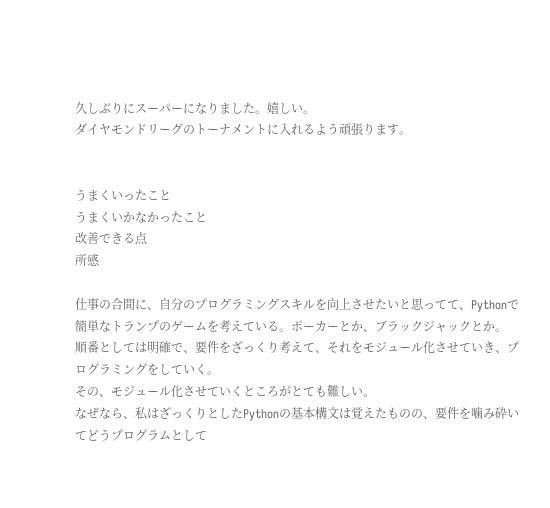久しぶりにスーパーになりました。嬉しい。
ダイヤモンドリーグのトーナメントに入れるよう頑張ります。


うまくいったこと
うまくいかなかったこと
改善できる点
所感

仕事の合間に、自分のプログラミングスキルを向上させたいと思ってて、Pythonで簡単なトランプのゲームを考えている。ポーカーとか、ブラックジャックとか。
順番としては明確で、要件をざっくり考えて、それをモジュール化させていき、プログラミングをしていく。
その、モジュール化させていくところがとても難しい。
なぜなら、私はざっくりとしたPythonの基本構文は覚えたものの、要件を噛み砕いてどうプログラムとして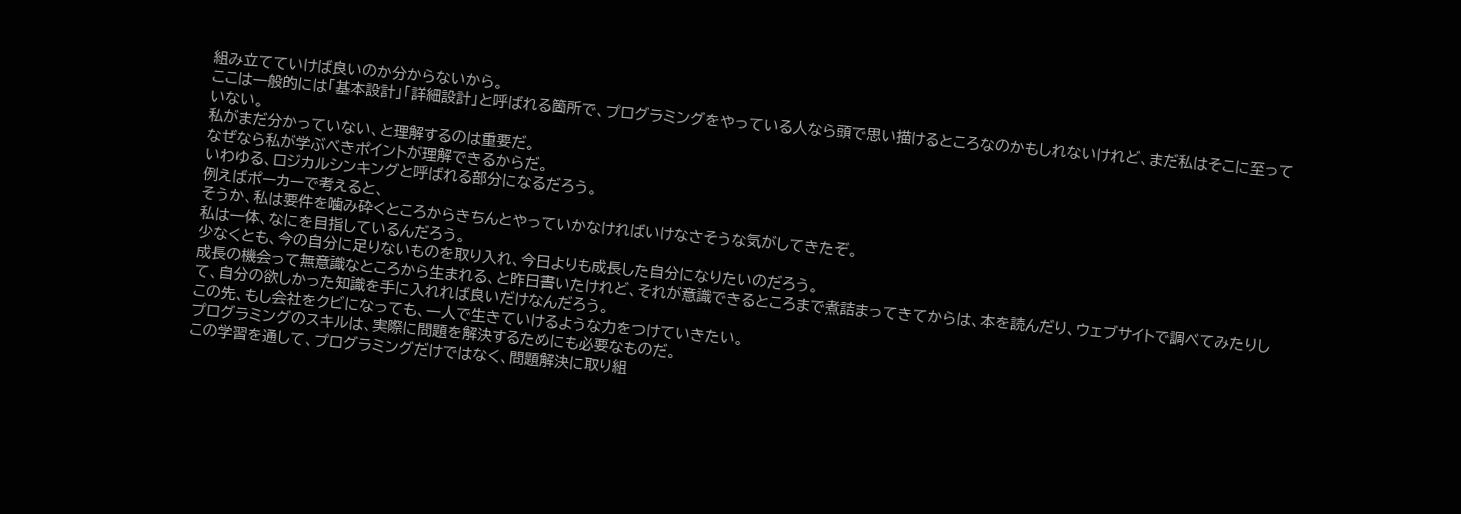組み立てていけば良いのか分からないから。
ここは一般的には「基本設計」「詳細設計」と呼ばれる箇所で、プログラミングをやっている人なら頭で思い描けるところなのかもしれないけれど、まだ私はそこに至っていない。
私がまだ分かっていない、と理解するのは重要だ。
なぜなら私が学ぶべきポイントが理解できるからだ。
いわゆる、ロジカルシンキングと呼ばれる部分になるだろう。
例えばポーカーで考えると、
そうか、私は要件を噛み砕くところからきちんとやっていかなければいけなさそうな気がしてきたぞ。
私は一体、なにを目指しているんだろう。
少なくとも、今の自分に足りないものを取り入れ、今日よりも成長した自分になりたいのだろう。
成長の機会って無意識なところから生まれる、と昨日書いたけれど、それが意識できるところまで煮詰まってきてからは、本を読んだり、ウェブサイトで調べてみたりして、自分の欲しかった知識を手に入れれば良いだけなんだろう。
この先、もし会社をクビになっても、一人で生きていけるような力をつけていきたい。
プログラミングのスキルは、実際に問題を解決するためにも必要なものだ。
この学習を通して、プログラミングだけではなく、問題解決に取り組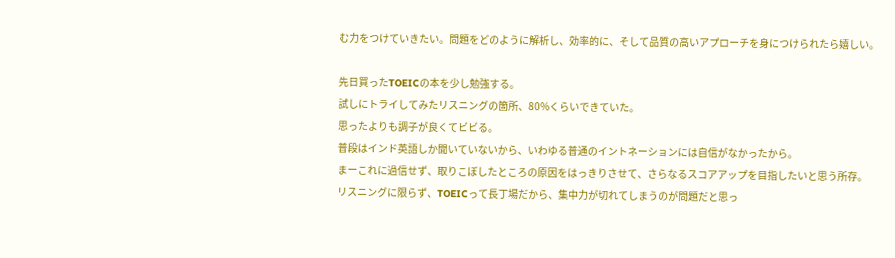む力をつけていきたい。問題をどのように解析し、効率的に、そして品質の高いアプローチを身につけられたら嬉しい。

先日買ったTOEICの本を少し勉強する。
試しにトライしてみたリスニングの箇所、80%くらいできていた。
思ったよりも調子が良くてビビる。
普段はインド英語しか聞いていないから、いわゆる普通のイントネーションには自信がなかったから。
まーこれに過信せず、取りこぼしたところの原因をはっきりさせて、さらなるスコアアップを目指したいと思う所存。
リスニングに限らず、TOEICって長丁場だから、集中力が切れてしまうのが問題だと思っ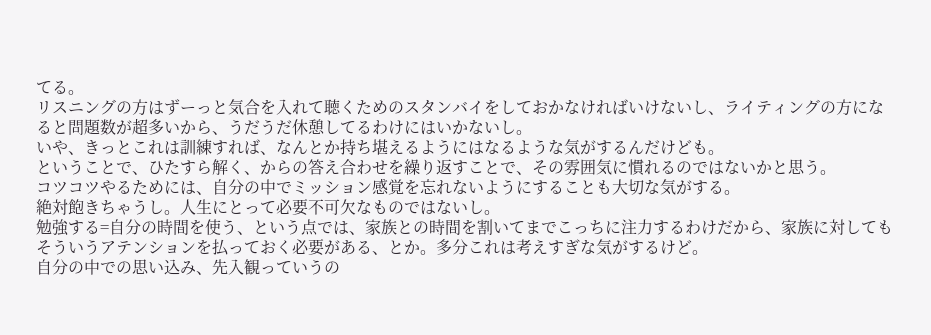てる。
リスニングの方はずーっと気合を入れて聴くためのスタンバイをしておかなければいけないし、ライティングの方になると問題数が超多いから、うだうだ休憩してるわけにはいかないし。
いや、きっとこれは訓練すれば、なんとか持ち堪えるようにはなるような気がするんだけども。
ということで、ひたすら解く、からの答え合わせを繰り返すことで、その雰囲気に慣れるのではないかと思う。
コツコツやるためには、自分の中でミッション感覚を忘れないようにすることも大切な気がする。
絶対飽きちゃうし。人生にとって必要不可欠なものではないし。
勉強する=自分の時間を使う、という点では、家族との時間を割いてまでこっちに注力するわけだから、家族に対してもそういうアテンションを払っておく必要がある、とか。多分これは考えすぎな気がするけど。
自分の中での思い込み、先入観っていうの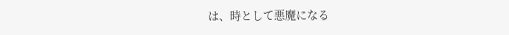は、時として悪魔になる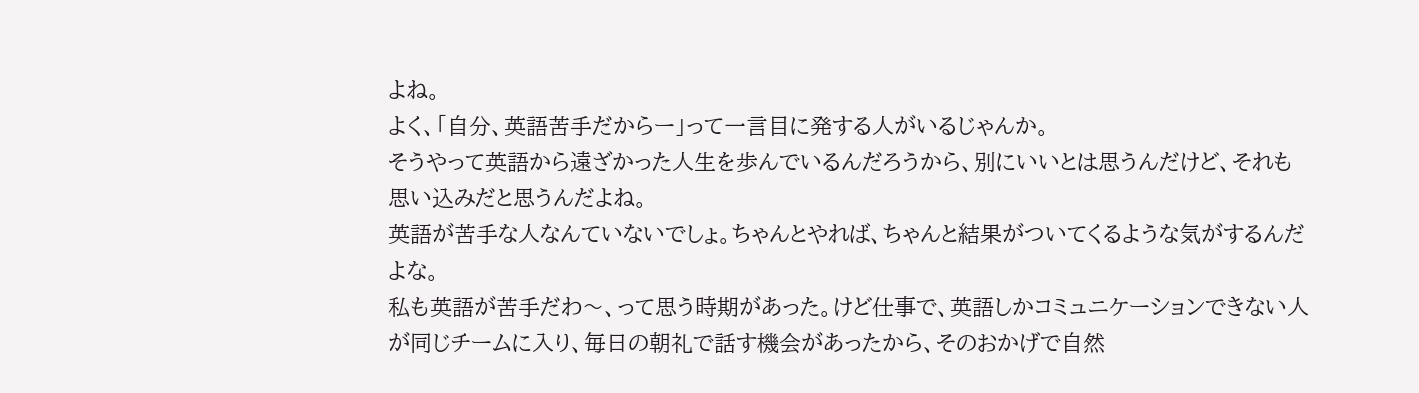よね。
よく、「自分、英語苦手だからー」って一言目に発する人がいるじゃんか。
そうやって英語から遠ざかった人生を歩んでいるんだろうから、別にいいとは思うんだけど、それも思い込みだと思うんだよね。
英語が苦手な人なんていないでしょ。ちゃんとやれば、ちゃんと結果がついてくるような気がするんだよな。
私も英語が苦手だわ〜、って思う時期があった。けど仕事で、英語しかコミュニケーションできない人が同じチームに入り、毎日の朝礼で話す機会があったから、そのおかげで自然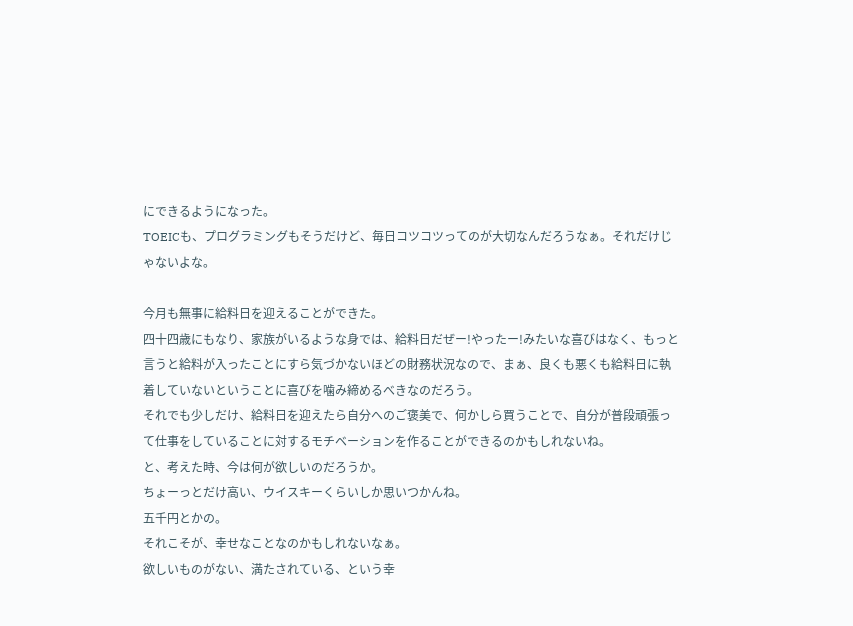にできるようになった。
TOEICも、プログラミングもそうだけど、毎日コツコツってのが大切なんだろうなぁ。それだけじゃないよな。

今月も無事に給料日を迎えることができた。
四十四歳にもなり、家族がいるような身では、給料日だぜー!やったー!みたいな喜びはなく、もっと言うと給料が入ったことにすら気づかないほどの財務状況なので、まぁ、良くも悪くも給料日に執着していないということに喜びを噛み締めるべきなのだろう。
それでも少しだけ、給料日を迎えたら自分へのご褒美で、何かしら買うことで、自分が普段頑張って仕事をしていることに対するモチベーションを作ることができるのかもしれないね。
と、考えた時、今は何が欲しいのだろうか。
ちょーっとだけ高い、ウイスキーくらいしか思いつかんね。
五千円とかの。
それこそが、幸せなことなのかもしれないなぁ。
欲しいものがない、満たされている、という幸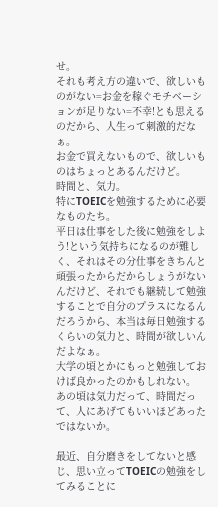せ。
それも考え方の違いで、欲しいものがない=お金を稼ぐモチベーションが足りない=不幸!とも思えるのだから、人生って刺激的だなぁ。
お金で買えないもので、欲しいものはちょっとあるんだけど。
時間と、気力。
特にTOEICを勉強するために必要なものたち。
平日は仕事をした後に勉強をしよう!という気持ちになるのが難しく、それはその分仕事をきちんと頑張ったからだからしょうがないんだけど、それでも継続して勉強することで自分のプラスになるんだろうから、本当は毎日勉強するくらいの気力と、時間が欲しいんだよなぁ。
大学の頃とかにもっと勉強しておけば良かったのかもしれない。
あの頃は気力だって、時間だって、人にあげてもいいほどあったではないか。

最近、自分磨きをしてないと感じ、思い立ってTOEICの勉強をしてみることに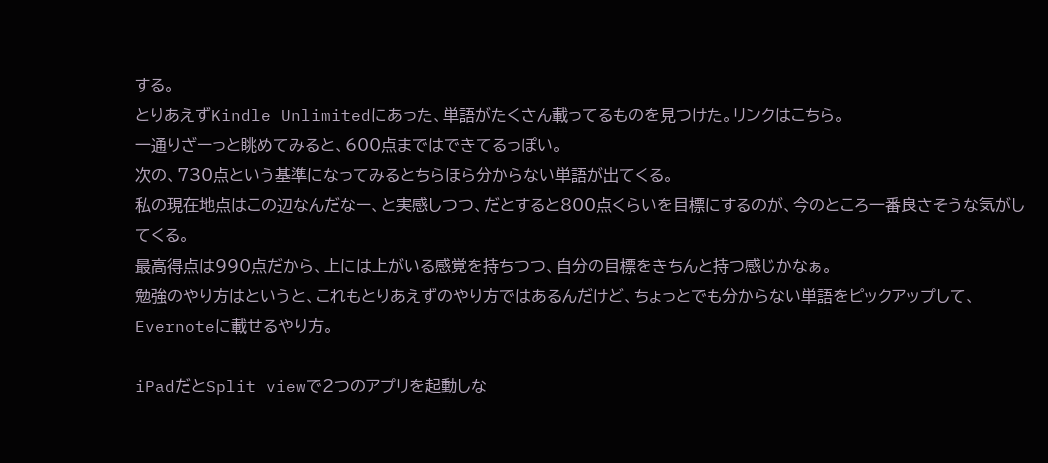する。
とりあえずKindle Unlimitedにあった、単語がたくさん載ってるものを見つけた。リンクはこちら。
一通りざーっと眺めてみると、600点まではできてるっぽい。
次の、730点という基準になってみるとちらほら分からない単語が出てくる。
私の現在地点はこの辺なんだなー、と実感しつつ、だとすると800点くらいを目標にするのが、今のところ一番良さそうな気がしてくる。
最高得点は990点だから、上には上がいる感覚を持ちつつ、自分の目標をきちんと持つ感じかなぁ。
勉強のやり方はというと、これもとりあえずのやり方ではあるんだけど、ちょっとでも分からない単語をピックアップして、Evernoteに載せるやり方。

iPadだとSplit viewで2つのアプリを起動しな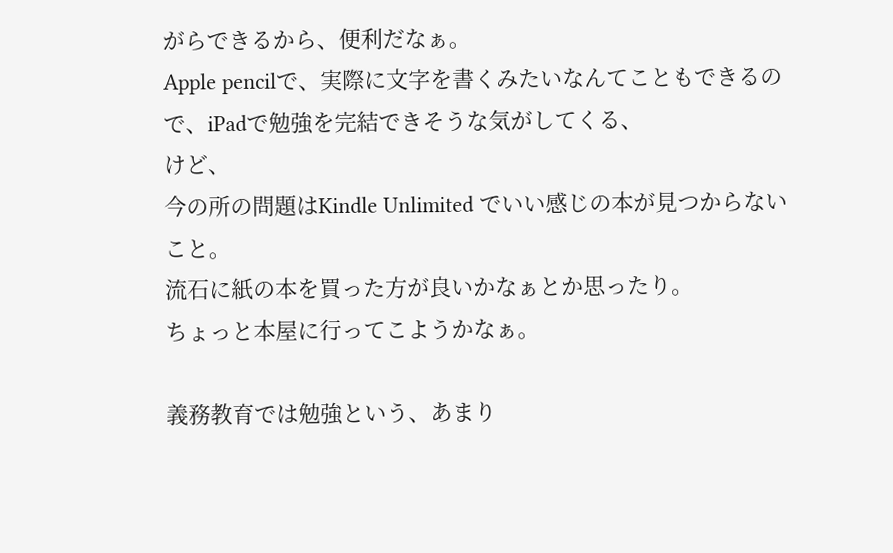がらできるから、便利だなぁ。
Apple pencilで、実際に文字を書くみたいなんてこともできるので、iPadで勉強を完結できそうな気がしてくる、
けど、
今の所の問題はKindle Unlimited でいい感じの本が見つからないこと。
流石に紙の本を買った方が良いかなぁとか思ったり。
ちょっと本屋に行ってこようかなぁ。

義務教育では勉強という、あまり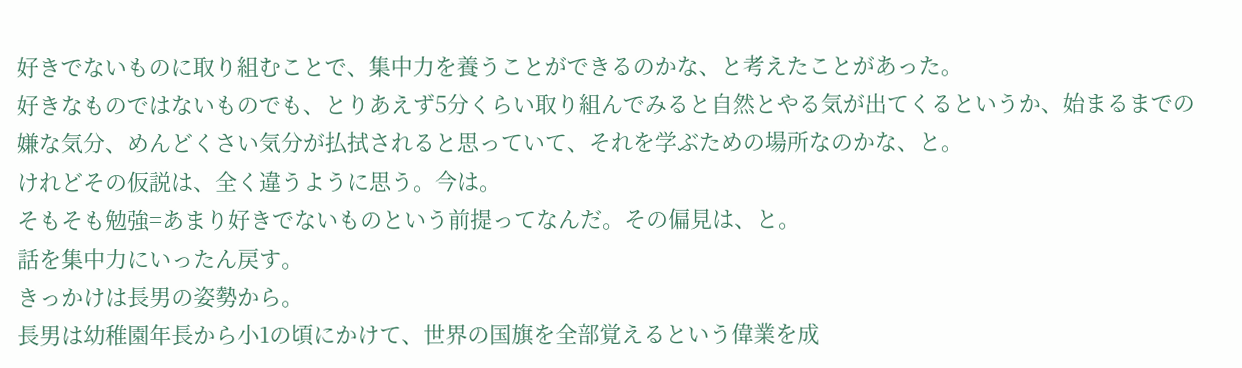好きでないものに取り組むことで、集中力を養うことができるのかな、と考えたことがあった。
好きなものではないものでも、とりあえず5分くらい取り組んでみると自然とやる気が出てくるというか、始まるまでの嫌な気分、めんどくさい気分が払拭されると思っていて、それを学ぶための場所なのかな、と。
けれどその仮説は、全く違うように思う。今は。
そもそも勉強=あまり好きでないものという前提ってなんだ。その偏見は、と。
話を集中力にいったん戻す。
きっかけは長男の姿勢から。
長男は幼稚園年長から小1の頃にかけて、世界の国旗を全部覚えるという偉業を成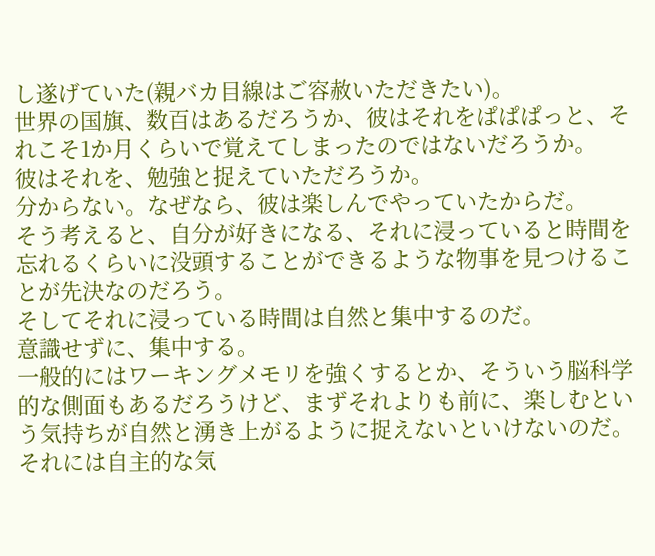し遂げていた(親バカ目線はご容赦いただきたい)。
世界の国旗、数百はあるだろうか、彼はそれをぱぱぱっと、それこそ1か月くらいで覚えてしまったのではないだろうか。
彼はそれを、勉強と捉えていただろうか。
分からない。なぜなら、彼は楽しんでやっていたからだ。
そう考えると、自分が好きになる、それに浸っていると時間を忘れるくらいに没頭することができるような物事を見つけることが先決なのだろう。
そしてそれに浸っている時間は自然と集中するのだ。
意識せずに、集中する。
一般的にはワーキングメモリを強くするとか、そういう脳科学的な側面もあるだろうけど、まずそれよりも前に、楽しむという気持ちが自然と湧き上がるように捉えないといけないのだ。
それには自主的な気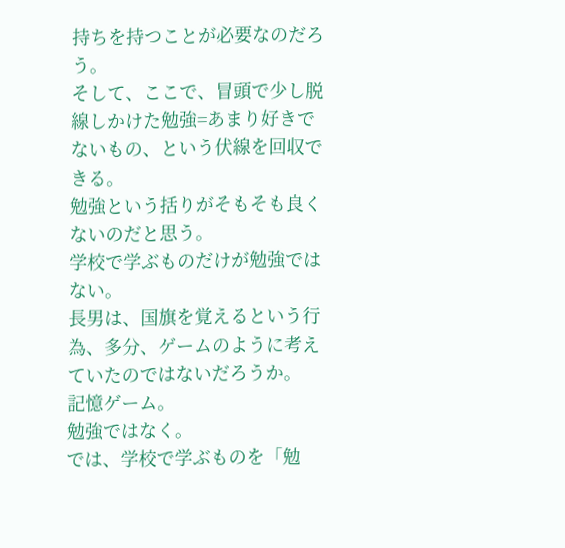持ちを持つことが必要なのだろう。
そして、ここで、冒頭で少し脱線しかけた勉強=あまり好きでないもの、という伏線を回収できる。
勉強という括りがそもそも良くないのだと思う。
学校で学ぶものだけが勉強ではない。
長男は、国旗を覚えるという行為、多分、ゲームのように考えていたのではないだろうか。
記憶ゲーム。
勉強ではなく。
では、学校で学ぶものを「勉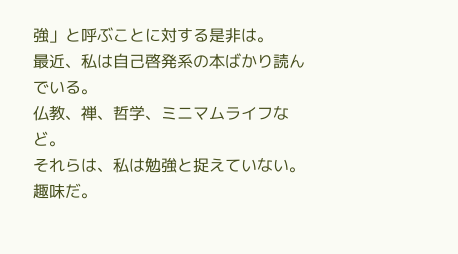強」と呼ぶことに対する是非は。
最近、私は自己啓発系の本ばかり読んでいる。
仏教、禅、哲学、ミニマムライフなど。
それらは、私は勉強と捉えていない。趣味だ。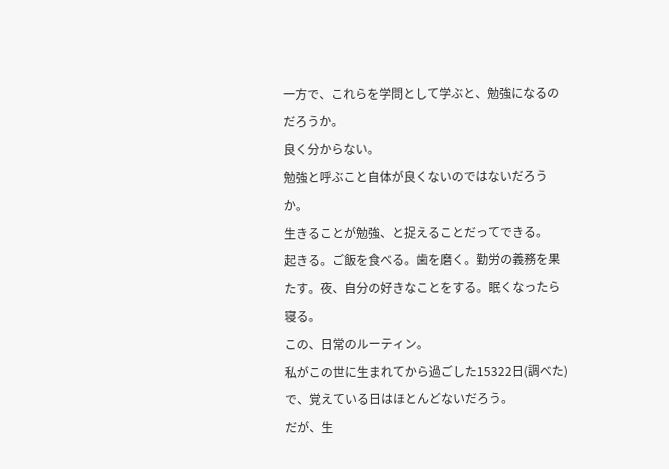一方で、これらを学問として学ぶと、勉強になるのだろうか。
良く分からない。
勉強と呼ぶこと自体が良くないのではないだろうか。
生きることが勉強、と捉えることだってできる。
起きる。ご飯を食べる。歯を磨く。勤労の義務を果たす。夜、自分の好きなことをする。眠くなったら寝る。
この、日常のルーティン。
私がこの世に生まれてから過ごした15322日(調べた)で、覚えている日はほとんどないだろう。
だが、生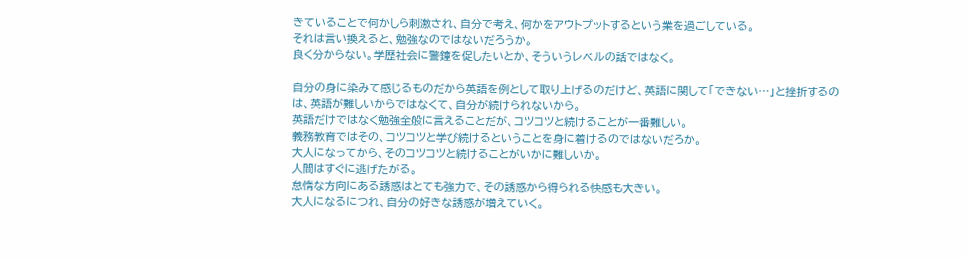きていることで何かしら刺激され、自分で考え、何かをアウトプットするという業を過ごしている。
それは言い換えると、勉強なのではないだろうか。
良く分からない。学歴社会に警鐘を促したいとか、そういうレベルの話ではなく。

自分の身に染みて感じるものだから英語を例として取り上げるのだけど、英語に関して「できない…」と挫折するのは、英語が難しいからではなくて、自分が続けられないから。
英語だけではなく勉強全般に言えることだが、コツコツと続けることが一番難しい。
義務教育ではその、コツコツと学び続けるということを身に着けるのではないだろか。
大人になってから、そのコツコツと続けることがいかに難しいか。
人間はすぐに逃げたがる。
怠惰な方向にある誘惑はとても強力で、その誘惑から得られる快感も大きい。
大人になるにつれ、自分の好きな誘惑が増えていく。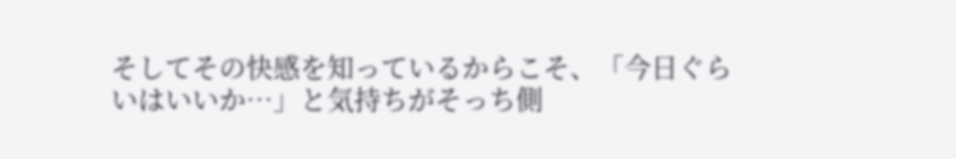そしてその快感を知っているからこそ、「今日ぐらいはいいか…」と気持ちがそっち側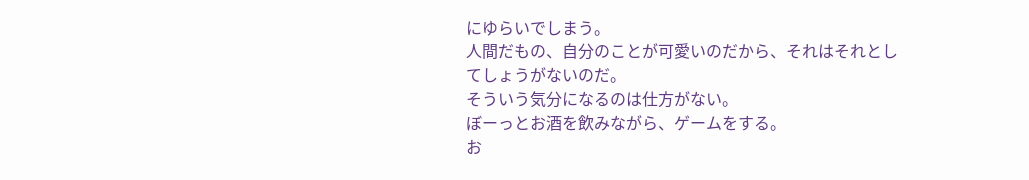にゆらいでしまう。
人間だもの、自分のことが可愛いのだから、それはそれとしてしょうがないのだ。
そういう気分になるのは仕方がない。
ぼーっとお酒を飲みながら、ゲームをする。
お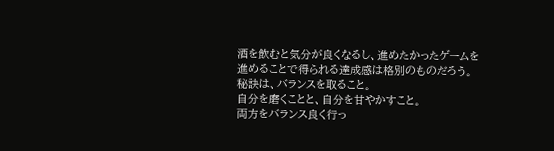酒を飲むと気分が良くなるし、進めたかったゲームを進めることで得られる達成感は格別のものだろう。
秘訣は、バランスを取ること。
自分を磨くことと、自分を甘やかすこと。
両方をバランス良く行っ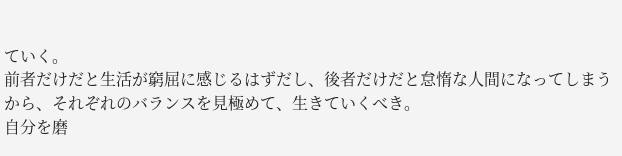ていく。
前者だけだと生活が窮屈に感じるはずだし、後者だけだと怠惰な人間になってしまうから、それぞれのバランスを見極めて、生きていくべき。
自分を磨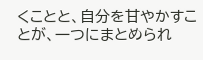くことと、自分を甘やかすことが、一つにまとめられ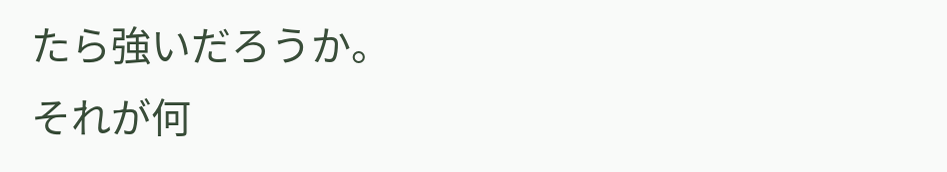たら強いだろうか。
それが何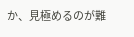か、見極めるのが難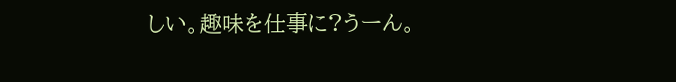しい。趣味を仕事に?うーん。